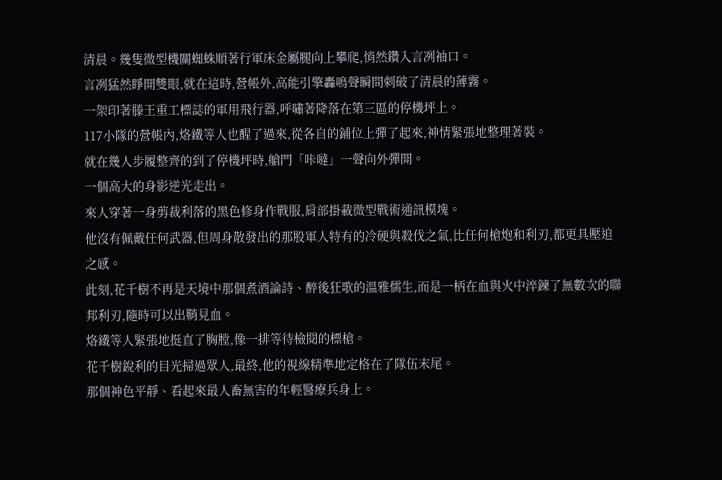清晨。幾隻微型機關蜘蛛順著行軍床金屬腿向上攀爬,悄然鑽入言冽袖口。
言冽猛然睜開雙眼,就在這時,營帳外,高能引擎轟鳴聲瞬間刺破了清晨的薄霧。
一架印著滕王重工標誌的軍用飛行器,呼嘯著降落在第三區的停機坪上。
117小隊的營帳內,烙鐵等人也醒了過來,從各自的鋪位上彈了起來,神情緊張地整理著裝。
就在幾人步履整齊的到了停機坪時,艙門「咔噠」一聲向外彈開。
一個高大的身影逆光走出。
來人穿著一身剪裁利落的黑色修身作戰服,肩部掛載微型戰術通訊模塊。
他沒有佩戴任何武器,但周身散發出的那股軍人特有的冷硬與殺伐之氣,比任何槍炮和利刃,都更具壓迫之感。
此刻,花千樹不再是天境中那個煮酒論詩、醉後狂歌的溫雅儒生,而是一柄在血與火中淬鍊了無數次的聯邦利刃,隨時可以出鞘見血。
烙鐵等人緊張地挺直了胸膛,像一排等待檢閱的標槍。
花千樹銳利的目光掃過眾人,最終,他的視線精準地定格在了隊伍末尾。
那個神色平靜、看起來最人畜無害的年輕醫療兵身上。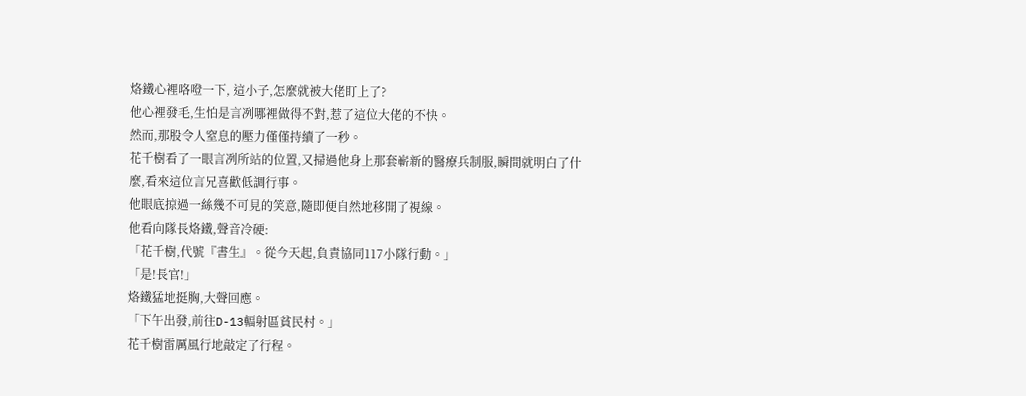烙鐵心裡咯噔一下, 這小子,怎麼就被大佬盯上了?
他心裡發毛,生怕是言冽哪裡做得不對,惹了這位大佬的不快。
然而,那股令人窒息的壓力僅僅持續了一秒。
花千樹看了一眼言冽所站的位置,又掃過他身上那套嶄新的醫療兵制服,瞬間就明白了什麼,看來這位言兄喜歡低調行事。
他眼底掠過一絲幾不可見的笑意,隨即便自然地移開了視線。
他看向隊長烙鐵,聲音冷硬:
「花千樹,代號『書生』。從今天起,負責協同117小隊行動。」
「是!長官!」
烙鐵猛地挺胸,大聲回應。
「下午出發,前往D-13輻射區貧民村。」
花千樹雷厲風行地敲定了行程。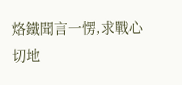烙鐵聞言一愣,求戰心切地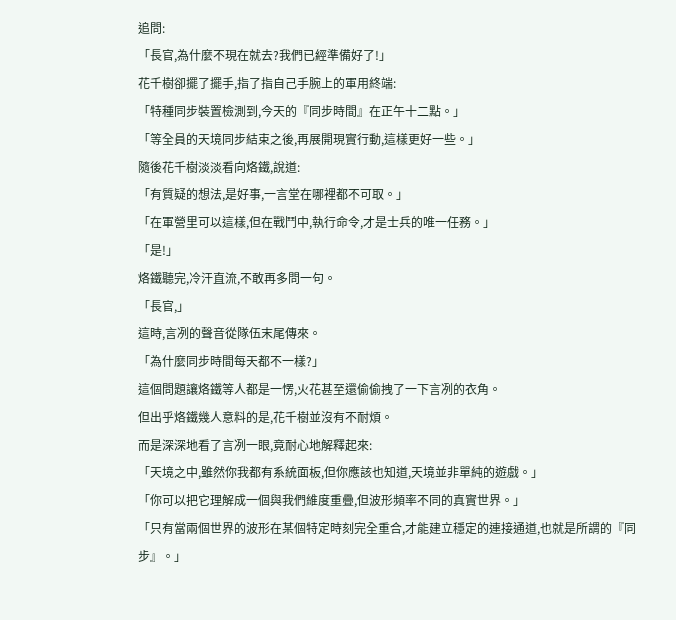追問:
「長官,為什麼不現在就去?我們已經準備好了!」
花千樹卻擺了擺手,指了指自己手腕上的軍用終端:
「特種同步裝置檢測到,今天的『同步時間』在正午十二點。」
「等全員的天境同步結束之後,再展開現實行動,這樣更好一些。」
隨後花千樹淡淡看向烙鐵,說道:
「有質疑的想法,是好事,一言堂在哪裡都不可取。」
「在軍營里可以這樣,但在戰鬥中,執行命令,才是士兵的唯一任務。」
「是!」
烙鐵聽完,冷汗直流,不敢再多問一句。
「長官,」
這時,言冽的聲音從隊伍末尾傳來。
「為什麼同步時間每天都不一樣?」
這個問題讓烙鐵等人都是一愣,火花甚至還偷偷拽了一下言冽的衣角。
但出乎烙鐵幾人意料的是,花千樹並沒有不耐煩。
而是深深地看了言冽一眼,竟耐心地解釋起來:
「天境之中,雖然你我都有系統面板,但你應該也知道,天境並非單純的遊戲。」
「你可以把它理解成一個與我們維度重疊,但波形頻率不同的真實世界。」
「只有當兩個世界的波形在某個特定時刻完全重合,才能建立穩定的連接通道,也就是所謂的『同步』。」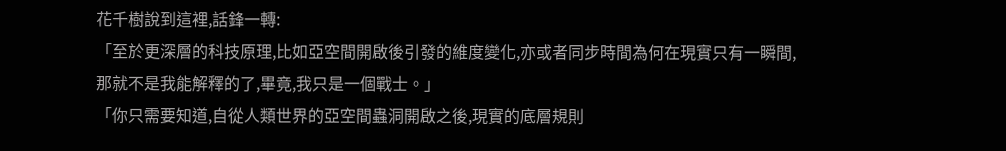花千樹說到這裡,話鋒一轉:
「至於更深層的科技原理,比如亞空間開啟後引發的維度變化,亦或者同步時間為何在現實只有一瞬間,那就不是我能解釋的了,畢竟,我只是一個戰士。」
「你只需要知道,自從人類世界的亞空間蟲洞開啟之後,現實的底層規則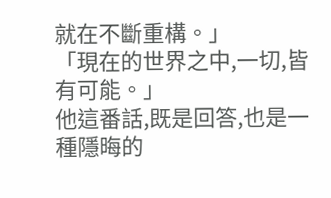就在不斷重構。」
「現在的世界之中,一切,皆有可能。」
他這番話,既是回答,也是一種隱晦的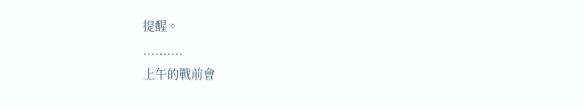提醒。
..........
上午的戰前會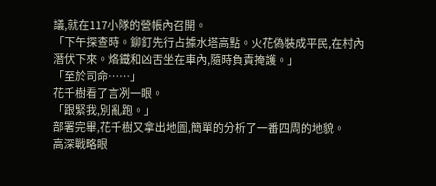議,就在117小隊的營帳內召開。
「下午探查時。鉚釘先行占據水塔高點。火花偽裝成平民,在村內潛伏下來。烙鐵和凶舌坐在車內,隨時負責掩護。」
「至於司命……」
花千樹看了言冽一眼。
「跟緊我,別亂跑。」
部署完畢,花千樹又拿出地圖,簡單的分析了一番四周的地貌。
高深戰略眼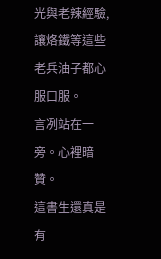光與老辣經驗,讓烙鐵等這些老兵油子都心服口服。
言冽站在一旁。心裡暗贊。
這書生還真是有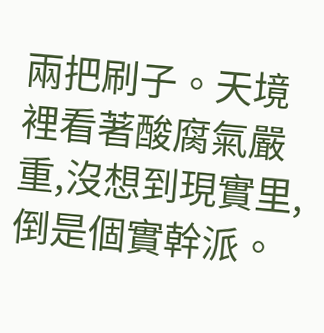兩把刷子。天境裡看著酸腐氣嚴重,沒想到現實里,倒是個實幹派。